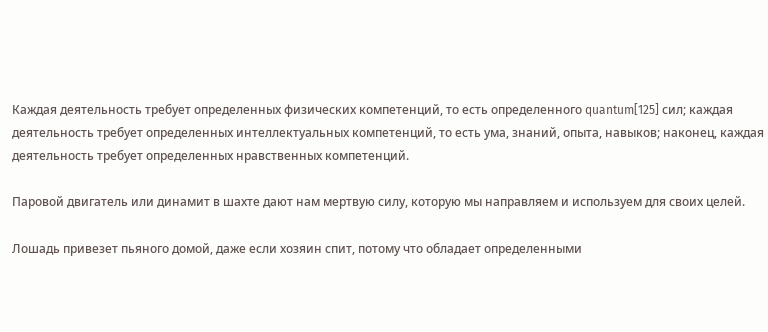Каждая деятельность требует определенных физических компетенций, то есть определенного quantum[125] сил; каждая деятельность требует определенных интеллектуальных компетенций, то есть ума, знаний, опыта, навыков; наконец, каждая деятельность требует определенных нравственных компетенций.

Паровой двигатель или динамит в шахте дают нам мертвую силу, которую мы направляем и используем для своих целей.

Лошадь привезет пьяного домой, даже если хозяин спит, потому что обладает определенными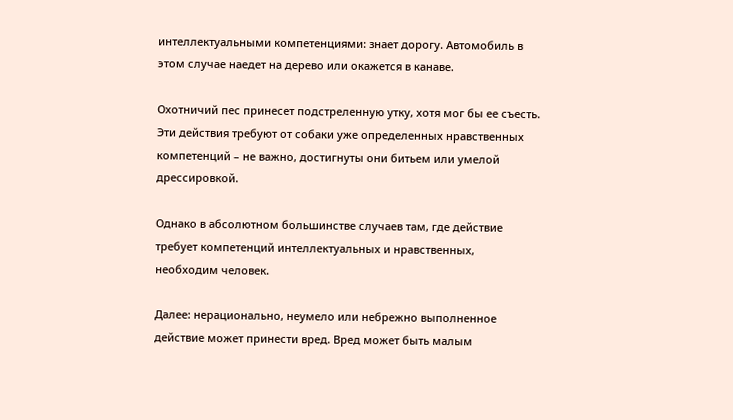интеллектуальными компетенциями: знает дорогу. Автомобиль в этом случае наедет на дерево или окажется в канаве.

Охотничий пес принесет подстреленную утку, хотя мог бы ее съесть. Эти действия требуют от собаки уже определенных нравственных компетенций – не важно, достигнуты они битьем или умелой дрессировкой.

Однако в абсолютном большинстве случаев там, где действие требует компетенций интеллектуальных и нравственных, необходим человек.

Далее: нерационально, неумело или небрежно выполненное действие может принести вред. Вред может быть малым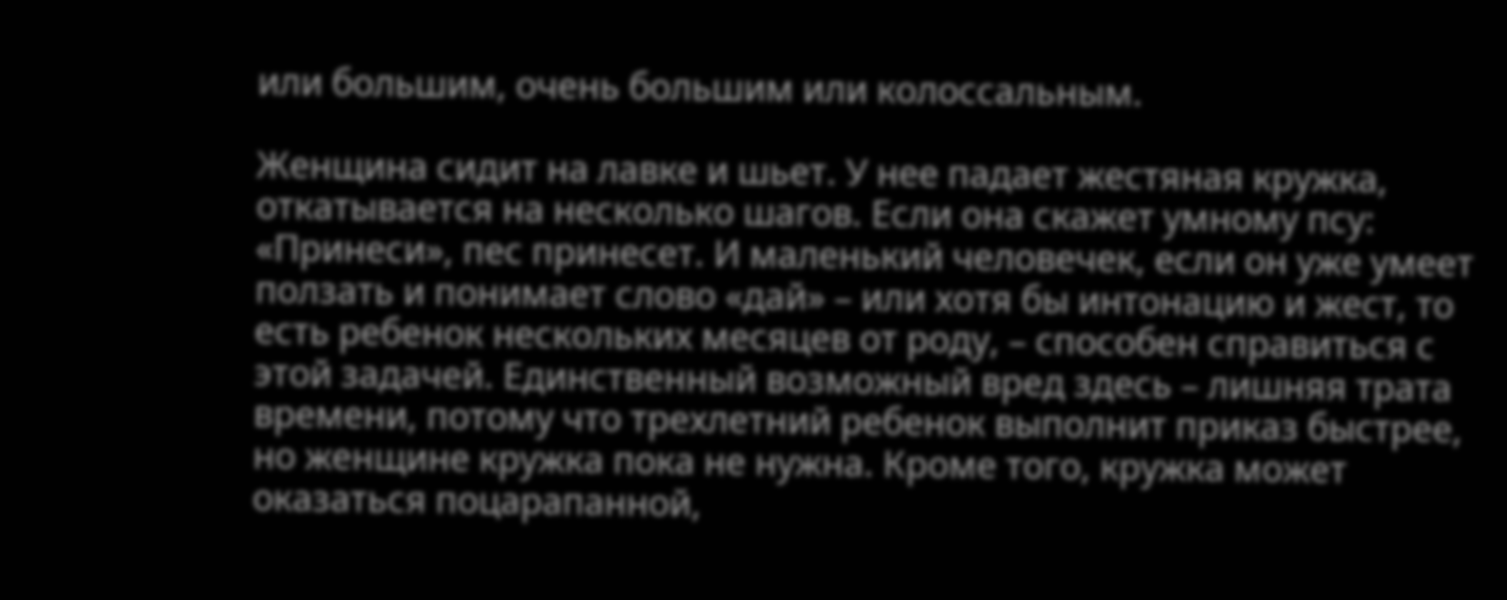или большим, очень большим или колоссальным.

Женщина сидит на лавке и шьет. У нее падает жестяная кружка, откатывается на несколько шагов. Если она скажет умному псу: «Принеси», пес принесет. И маленький человечек, если он уже умеет ползать и понимает слово «дай» – или хотя бы интонацию и жест, то есть ребенок нескольких месяцев от роду, – способен справиться с этой задачей. Единственный возможный вред здесь – лишняя трата времени, потому что трехлетний ребенок выполнит приказ быстрее, но женщине кружка пока не нужна. Кроме того, кружка может оказаться поцарапанной,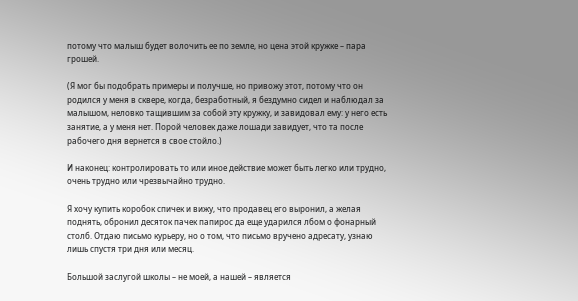потому что малыш будет волочить ее по земле, но цена этой кружке – пара грошей.

(Я мог бы подобрать примеры и получше, но привожу этот, потому что он родился у меня в сквере, когда, безработный, я бездумно сидел и наблюдал за малышом, неловко тащившим за собой эту кружку, и завидовал ему: у него есть занятие, а у меня нет. Порой человек даже лошади завидует, что та после рабочего дня вернется в свое стойло.)

И наконец: контролировать то или иное действие может быть легко или трудно, очень трудно или чрезвычайно трудно.

Я хочу купить коробок спичек и вижу, что продавец его выронил, а желая поднять, обронил десяток пачек папирос да еще ударился лбом о фонарный столб. Отдаю письмо курьеру, но о том, что письмо вручено адресату, узнаю лишь спустя три дня или месяц.

Большой заслугой школы – не моей, а нашей – является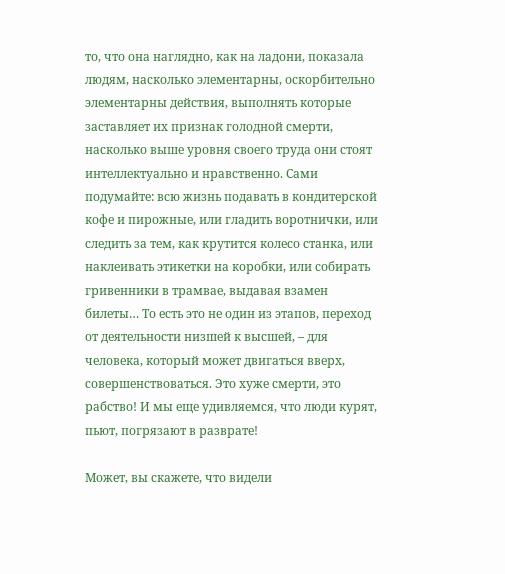то, что она наглядно, как на ладони, показала людям, насколько элементарны, оскорбительно элементарны действия, выполнять которые заставляет их признак голодной смерти, насколько выше уровня своего труда они стоят интеллектуально и нравственно. Сами подумайте: всю жизнь подавать в кондитерской кофе и пирожные, или гладить воротнички, или следить за тем, как крутится колесо станка, или наклеивать этикетки на коробки, или собирать гривенники в трамвае, выдавая взамен билеты… То есть это не один из этапов, переход от деятельности низшей к высшей, – для человека, который может двигаться вверх, совершенствоваться. Это хуже смерти, это рабство! И мы еще удивляемся, что люди курят, пьют, погрязают в разврате!

Может, вы скажете, что видели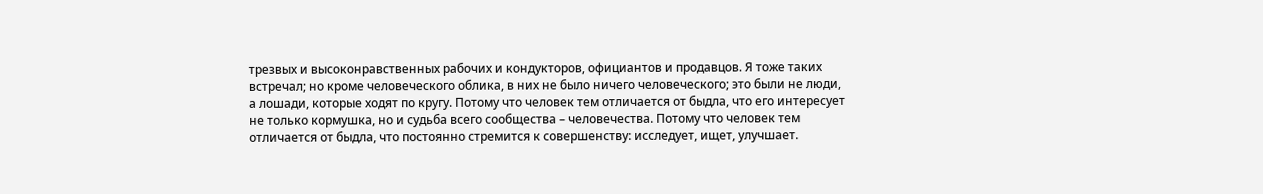трезвых и высоконравственных рабочих и кондукторов, официантов и продавцов. Я тоже таких встречал; но кроме человеческого облика, в них не было ничего человеческого; это были не люди, а лошади, которые ходят по кругу. Потому что человек тем отличается от быдла, что его интересует не только кормушка, но и судьба всего сообщества – человечества. Потому что человек тем отличается от быдла, что постоянно стремится к совершенству: исследует, ищет, улучшает.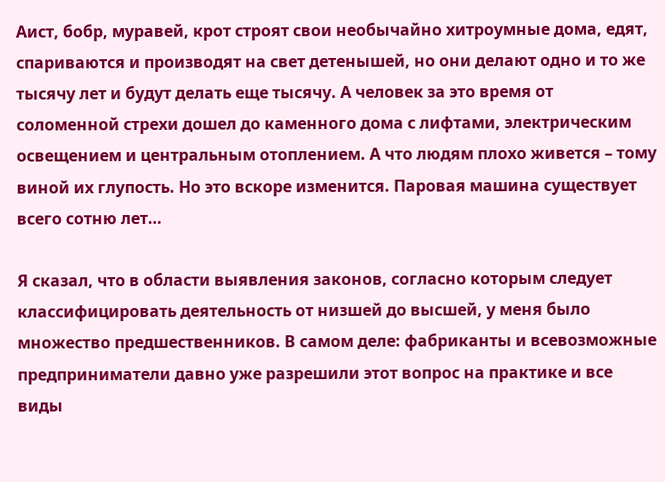Аист, бобр, муравей, крот строят свои необычайно хитроумные дома, едят, спариваются и производят на свет детенышей, но они делают одно и то же тысячу лет и будут делать еще тысячу. А человек за это время от соломенной стрехи дошел до каменного дома с лифтами, электрическим освещением и центральным отоплением. А что людям плохо живется – тому виной их глупость. Но это вскоре изменится. Паровая машина существует всего сотню лет…

Я сказал, что в области выявления законов, согласно которым следует классифицировать деятельность от низшей до высшей, у меня было множество предшественников. В самом деле: фабриканты и всевозможные предприниматели давно уже разрешили этот вопрос на практике и все виды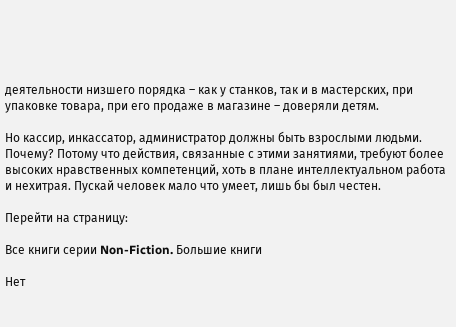деятельности низшего порядка – как у станков, так и в мастерских, при упаковке товара, при его продаже в магазине – доверяли детям.

Но кассир, инкассатор, администратор должны быть взрослыми людьми. Почему? Потому что действия, связанные с этими занятиями, требуют более высоких нравственных компетенций, хоть в плане интеллектуальном работа и нехитрая. Пускай человек мало что умеет, лишь бы был честен.

Перейти на страницу:

Все книги серии Non-Fiction. Большие книги

Нет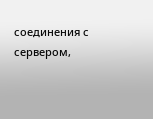соединения с сервером,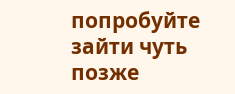попробуйте зайти чуть позже